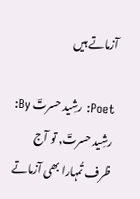آزماتے ہیں

Poet: رشِید حسرتؔ By: رشِید حسرتؔ, تو آج ظرف تُمہارا بھی آزماتے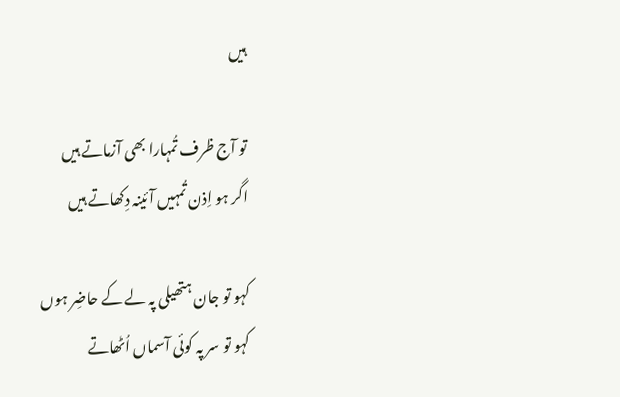ہیں

تو آج ظرف تُمہارا بھی آزماتے ہیں
اگر ہو اِذن تُمہیں آئینہ دِکھاتے ہیں

کہو تو جان ہتھیلی پہ لے کے حاضِر ہوں
کہو تو سر پہ کوئی آسماں اُٹھاتے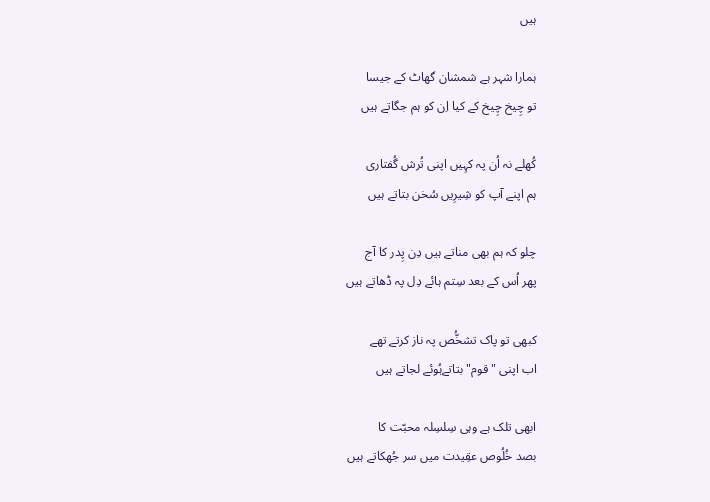ہیں

ہمارا شہر ہے شمشان گھاٹ کے جیسا
تو چِیخ چِیخ کے کیا اِن کو ہم جگاتے ہیں

کُھلے نہ اُن پہ کہِیں اپنی تُرش گُفتاری
ہم اپنے آپ کو شِیرِیں سُخن بتاتے ہیں

چلو کہ ہم بھی مناتے ہیں دِن پِدر کا آج
پھر اُس کے بعد سِتم ہائے دِل پہ ڈھاتے ہیں

کبھی تو پاک تشخُّص پہ ناز کرتے تھے
اب اپنی "قوم" بتاتےہُوئے لجاتے ہیں

ابھی تلک ہے وہی سِلسِلہ محبّت کا
بصد خُلُوص عقِیدت میں سر جُھکاتے ہیں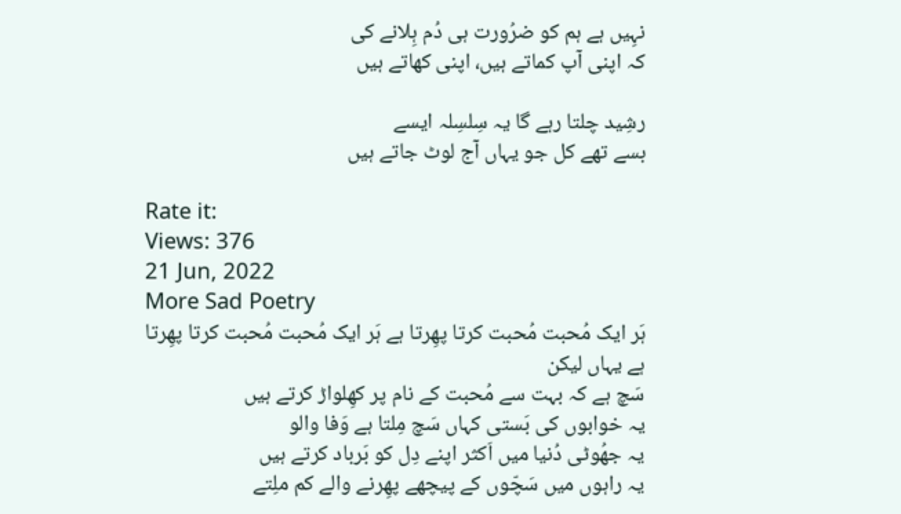نہِیں ہے ہم کو ضرُورت ہی دُم ہِلانے کی
کہ اپنی آپ کماتے ہیں، اپنی کھاتے ہیں

رشِید چلتا رہے گا یہ سِلسِلہ ایسے
بسے تھے کل جو یہاں آج لوٹ جاتے ہیں

Rate it:
Views: 376
21 Jun, 2022
More Sad Poetry
ہَر ایک مُحبت مُحبت کرتا پھِرتا ہے ہَر ایک مُحبت مُحبت کرتا پھِرتا ہے یہاں لیکن
سَچ ہے کہ بہت سے مُحبت کے نام پر کھِلواڑ کرتے ہیں
یہ خوابوں کی بَستی کہاں سَچ مِلتا ہے وَفا والو
یہ جھُوٹی دُنیا میں اَکثر اپنے دِل کو بَرباد کرتے ہیں
یہ راہوں میں سَچّوں کے پیچھے پھِرنے والے کم ملِتے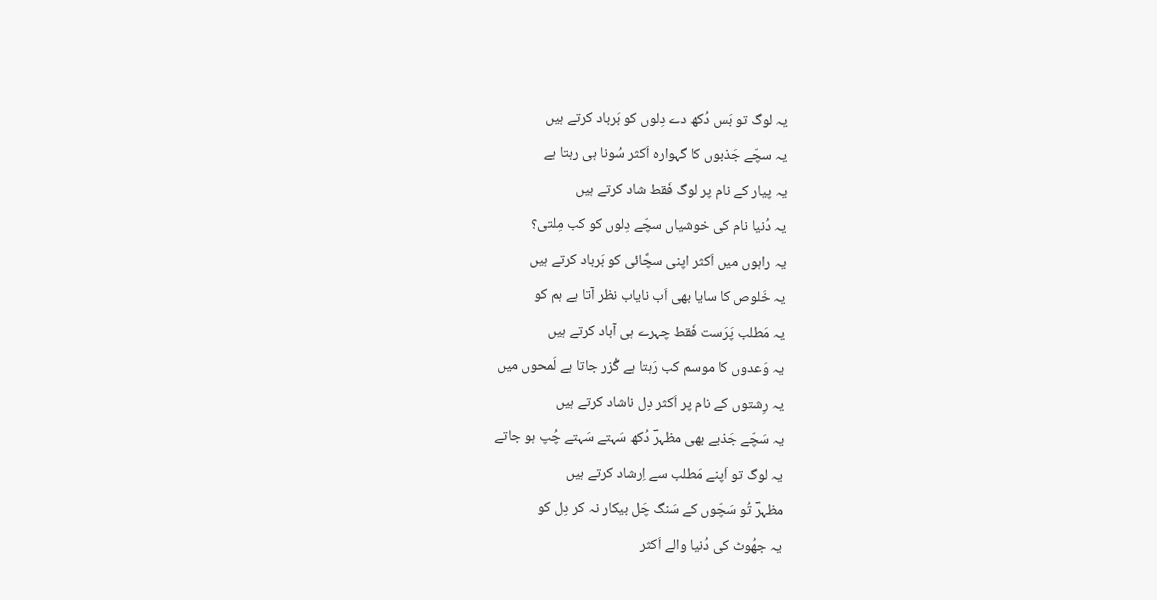یہ لوگ تو بَس دُکھ دے دِلوں کو بَرباد کرتے ہیں
یہ سچّے جَذبوں کا گہوارہ اَکثر سُونا ہی رہتا ہے
یہ پیار کے نام پر لوگ فَقط شاد کرتے ہیں
یہ دُنیا نام کی خوشیاں سچّے دِلوں کو کب مِلتی؟
یہ راہوں میں اَکثر اپنی سچَّائی کو بَرباد کرتے ہیں
یہ خَلوص کا سایا بھی اَب نایاب نظر آتا ہے ہم کو
یہ مَطلب پَرَست فَقط چہرے ہی آباد کرتے ہیں
یہ وَعدوں کا موسم کب رَہتا ہے گُزر جاتا ہے لَمحوں میں
یہ رِشتوں کے نام پر اَکثر دِل ناشاد کرتے ہیں
یہ سَچّے جَذبے بھی مظہرؔ دُکھ سَہتے سَہتے چُپ ہو جاتے
یہ لوگ تو اَپنے مَطلب سے اِرشاد کرتے ہیں
مظہرؔ تُو سَچّوں کے سَنگ چَل بیکار نہ کر دِل کو
یہ جھُوٹ کی دُنیا والے اَکثر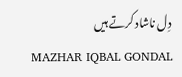دِل ناشاد کرتے ہیں
MAZHAR IQBAL GONDAL